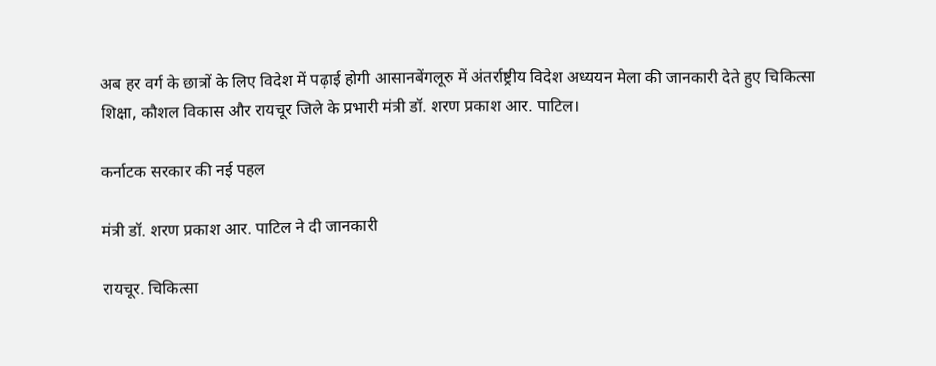अब हर वर्ग के छात्रों के लिए विदेश में पढ़ाई होगी आसानबेंगलूरु में अंतर्राष्ट्रीय विदेश अध्ययन मेला की जानकारी देते हुए चिकित्सा शिक्षा, कौशल विकास और रायचूर जिले के प्रभारी मंत्री डॉ. शरण प्रकाश आर. पाटिल।

कर्नाटक सरकार की नई पहल

मंत्री डॉ. शरण प्रकाश आर. पाटिल ने दी जानकारी

रायचूर. चिकित्सा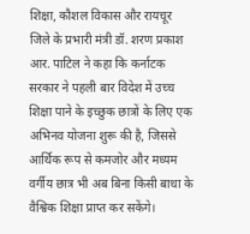शिक्षा, कौशल विकास और रायचूर जिले के प्रभारी मंत्री डॉ. शरण प्रकाश आर. पाटिल ने कहा कि कर्नाटक सरकार ने पहली बार विदेश में उच्च शिक्षा पाने के इच्छुक छात्रों के लिए एक अभिनव योजना शुरू की है, जिससे आर्थिक रूप से कमजोर और मध्यम वर्गीय छात्र भी अब बिना किसी बाधा के वैश्विक शिक्षा प्राप्त कर सकेंगे।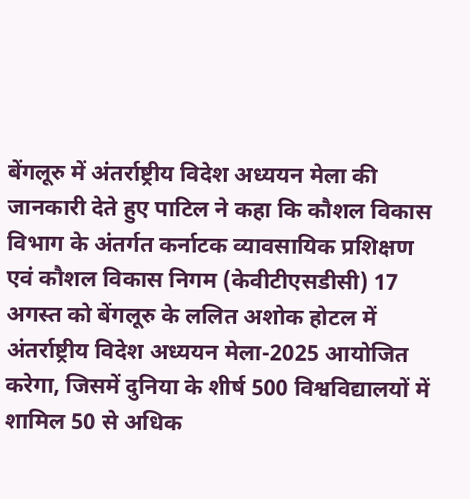बेंगलूरु में अंतर्राष्ट्रीय विदेश अध्ययन मेला की जानकारी देते हुए पाटिल ने कहा कि कौशल विकास विभाग के अंतर्गत कर्नाटक व्यावसायिक प्रशिक्षण एवं कौशल विकास निगम (केवीटीएसडीसी) 17 अगस्त को बेंगलूरु के ललित अशोक होटल में अंतर्राष्ट्रीय विदेश अध्ययन मेला-2025 आयोजित करेगा, जिसमें दुनिया के शीर्ष 500 विश्वविद्यालयों में शामिल 50 से अधिक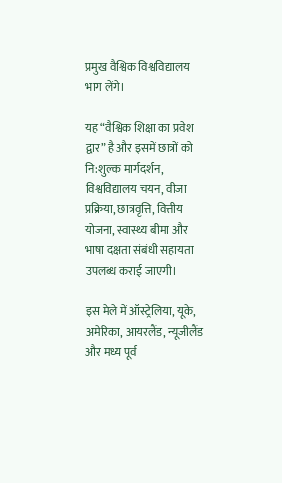प्रमुख वैश्विक विश्वविद्यालय भाग लेंगे।

यह “वैश्विक शिक्षा का प्रवेश द्वार” है और इसमें छात्रों को नि:शुल्क मार्गदर्शन, विश्वविद्यालय चयन, वीजा प्रक्रिया, छात्रवृत्ति, वित्तीय योजना, स्वास्थ्य बीमा और भाषा दक्षता संबंधी सहायता उपलब्ध कराई जाएगी।

इस मेले में ऑस्ट्रेलिया, यूके, अमेरिका, आयरलैंड, न्यूजीलैंड और मध्य पूर्व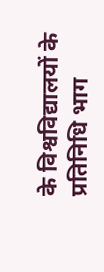के विश्वविद्यालयों के प्रतिनिधि भाग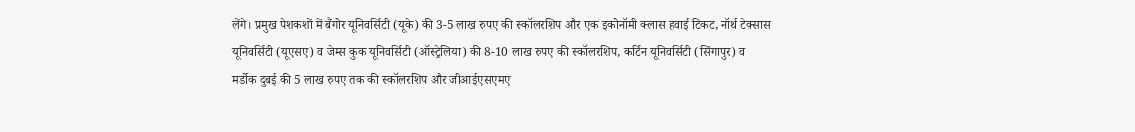लेंगे। प्रमुख पेशकशों में बैंगोर यूनिवर्सिटी (यूके) की 3-5 लाख रुपए की स्कॉलरशिप और एक इकोनॉमी क्लास हवाई टिकट, नॉर्थ टेक्सास यूनिवर्सिटी (यूएसए) व जेम्स कुक यूनिवर्सिटी (ऑस्ट्रेलिया) की 8-10 लाख रुपए की स्कॉलरशिप, कर्टिन यूनिवर्सिटी (सिंगापुर) व मर्डोक दुबई की 5 लाख रुपए तक की स्कॉलरशिप और जीआईएसएमए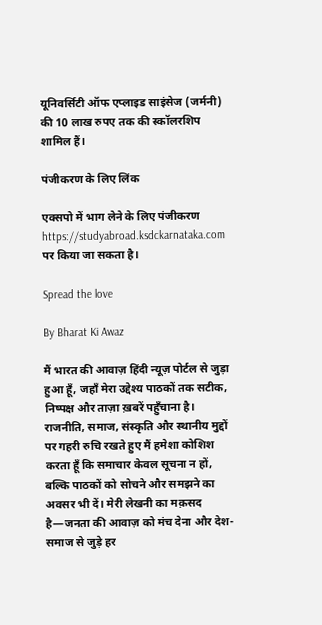यूनिवर्सिटी ऑफ एप्लाइड साइंसेज (जर्मनी) की 10 लाख रुपए तक की स्कॉलरशिप शामिल हैं।

पंजीकरण के लिए लिंक

एक्सपो में भाग लेने के लिए पंजीकरण https://studyabroad.ksdckarnataka.com पर किया जा सकता है।

Spread the love

By Bharat Ki Awaz

मैं भारत की आवाज़ हिंदी न्यूज़ पोर्टल से जुड़ा हुआ हूँ, जहाँ मेरा उद्देश्य पाठकों तक सटीक, निष्पक्ष और ताज़ा ख़बरें पहुँचाना है। राजनीति, समाज, संस्कृति और स्थानीय मुद्दों पर गहरी रुचि रखते हुए मैं हमेशा कोशिश करता हूँ कि समाचार केवल सूचना न हों, बल्कि पाठकों को सोचने और समझने का अवसर भी दें। मेरी लेखनी का मक़सद है—जनता की आवाज़ को मंच देना और देश-समाज से जुड़े हर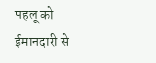पहलू को ईमानदारी से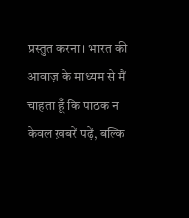प्रस्तुत करना। भारत की आवाज़ के माध्यम से मैं चाहता हूँ कि पाठक न केवल ख़बरें पढ़ें, बल्कि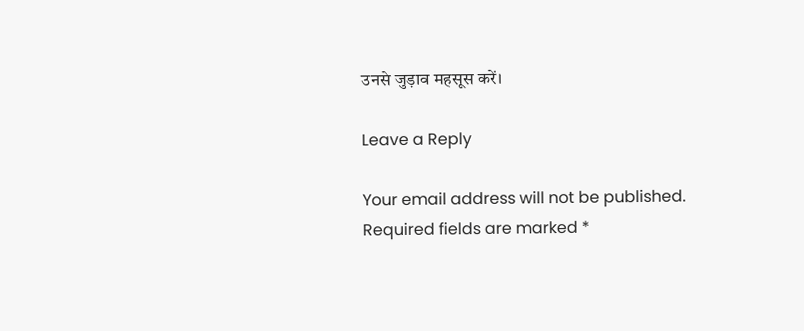उनसे जुड़ाव महसूस करें।

Leave a Reply

Your email address will not be published. Required fields are marked *